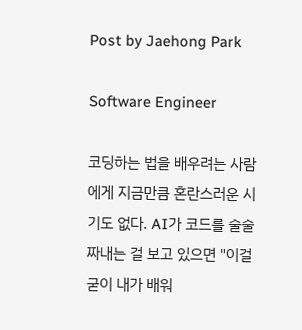Post by Jaehong Park

Software Engineer

코딩하는 법을 배우려는 사람에게 지금만큼 혼란스러운 시기도 없다. AI가 코드를 술술 짜내는 걸 보고 있으면 "이걸 굳이 내가 배워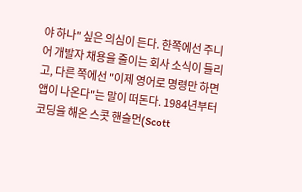야 하나" 싶은 의심이 든다. 한쪽에선 주니어 개발자 채용을 줄이는 회사 소식이 들리고, 다른 쪽에선 "이제 영어로 명령만 하면 앱이 나온다"는 말이 떠돈다. 1984년부터 코딩을 해온 스콧 핸슬먼(Scott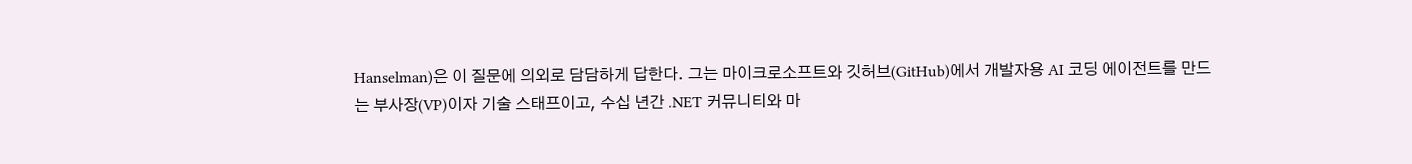Hanselman)은 이 질문에 의외로 담담하게 답한다. 그는 마이크로소프트와 깃허브(GitHub)에서 개발자용 AI 코딩 에이전트를 만드는 부사장(VP)이자 기술 스태프이고, 수십 년간 .NET 커뮤니티와 마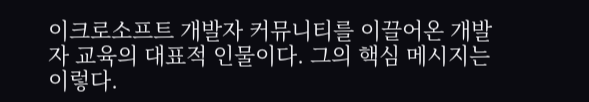이크로소프트 개발자 커뮤니티를 이끌어온 개발자 교육의 대표적 인물이다. 그의 핵심 메시지는 이렇다.